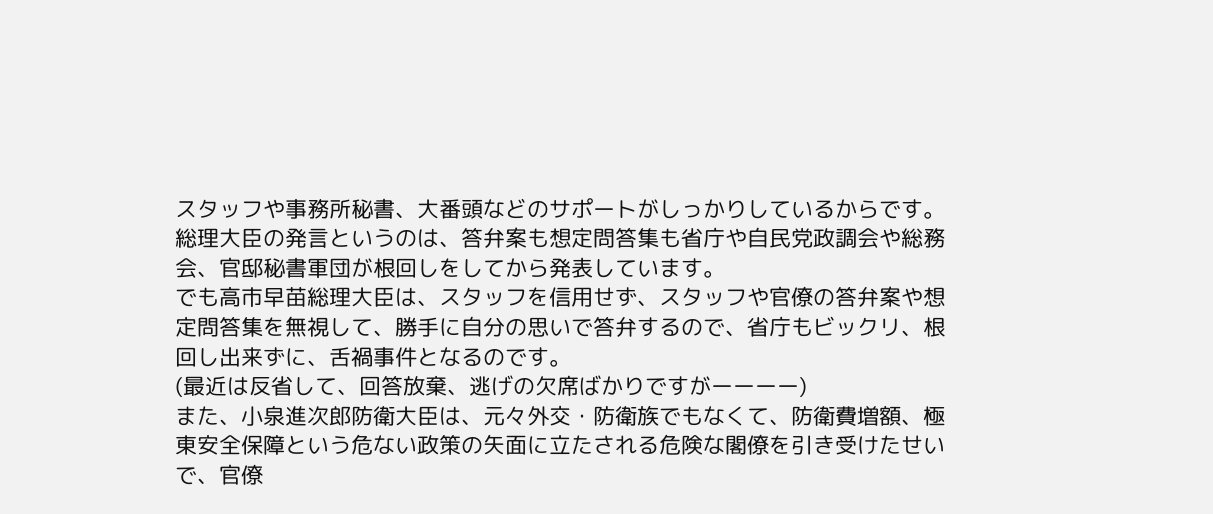スタッフや事務所秘書、大番頭などのサポートがしっかりしているからです。
総理大臣の発言というのは、答弁案も想定問答集も省庁や自民党政調会や総務会、官邸秘書軍団が根回しをしてから発表しています。
でも高市早苗総理大臣は、スタッフを信用せず、スタッフや官僚の答弁案や想定問答集を無視して、勝手に自分の思いで答弁するので、省庁もビックリ、根回し出来ずに、舌禍事件となるのです。
(最近は反省して、回答放棄、逃げの欠席ばかりですがーーーー)
また、小泉進次郎防衛大臣は、元々外交・防衛族でもなくて、防衛費増額、極東安全保障という危ない政策の矢面に立たされる危険な閣僚を引き受けたせいで、官僚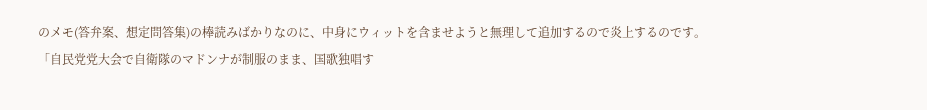のメモ(答弁案、想定問答集)の棒読みばかりなのに、中身にウィットを含ませようと無理して追加するので炎上するのです。
「自民党党大会で自衛隊のマドンナが制服のまま、国歌独唱す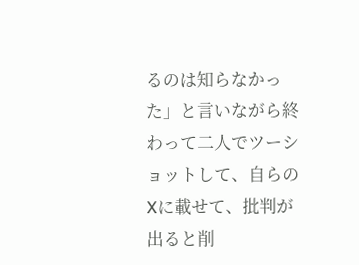るのは知らなかった」と言いながら終わって二人でツーショットして、自らのXに載せて、批判が出ると削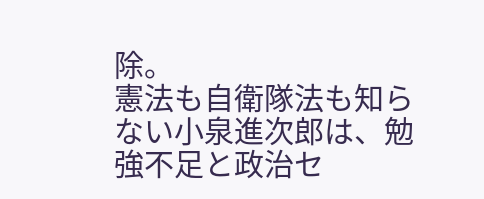除。
憲法も自衛隊法も知らない小泉進次郎は、勉強不足と政治セ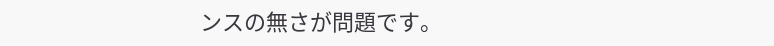ンスの無さが問題です。